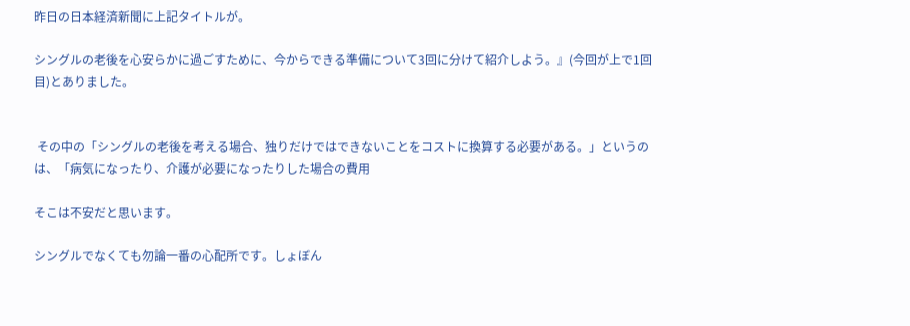昨日の日本経済新聞に上記タイトルが。

シングルの老後を心安らかに過ごすために、今からできる準備について3回に分けて紹介しよう。』(今回が上で1回目)とありました。


 その中の「シングルの老後を考える場合、独りだけではできないことをコストに換算する必要がある。」というのは、「病気になったり、介護が必要になったりした場合の費用

そこは不安だと思います。

シングルでなくても勿論一番の心配所です。しょぼん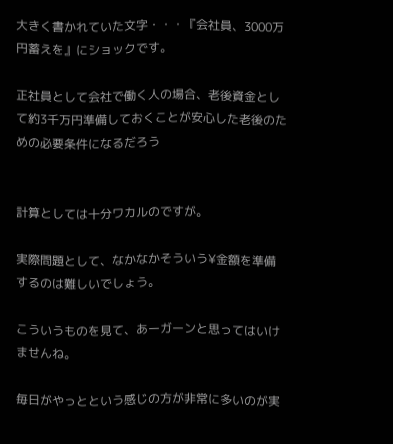大きく書かれていた文字・・・『会社員、3000万円蓄えを』にショックです。

正社員として会社で働く人の場合、老後資金として約3千万円準備しておくことが安心した老後のための必要条件になるだろう


計算としては十分ワカルのですが。

実際問題として、なかなかそういう¥金額を準備するのは難しいでしょう。

こういうものを見て、あーガーンと思ってはいけませんね。

毎日がやっとという感じの方が非常に多いのが実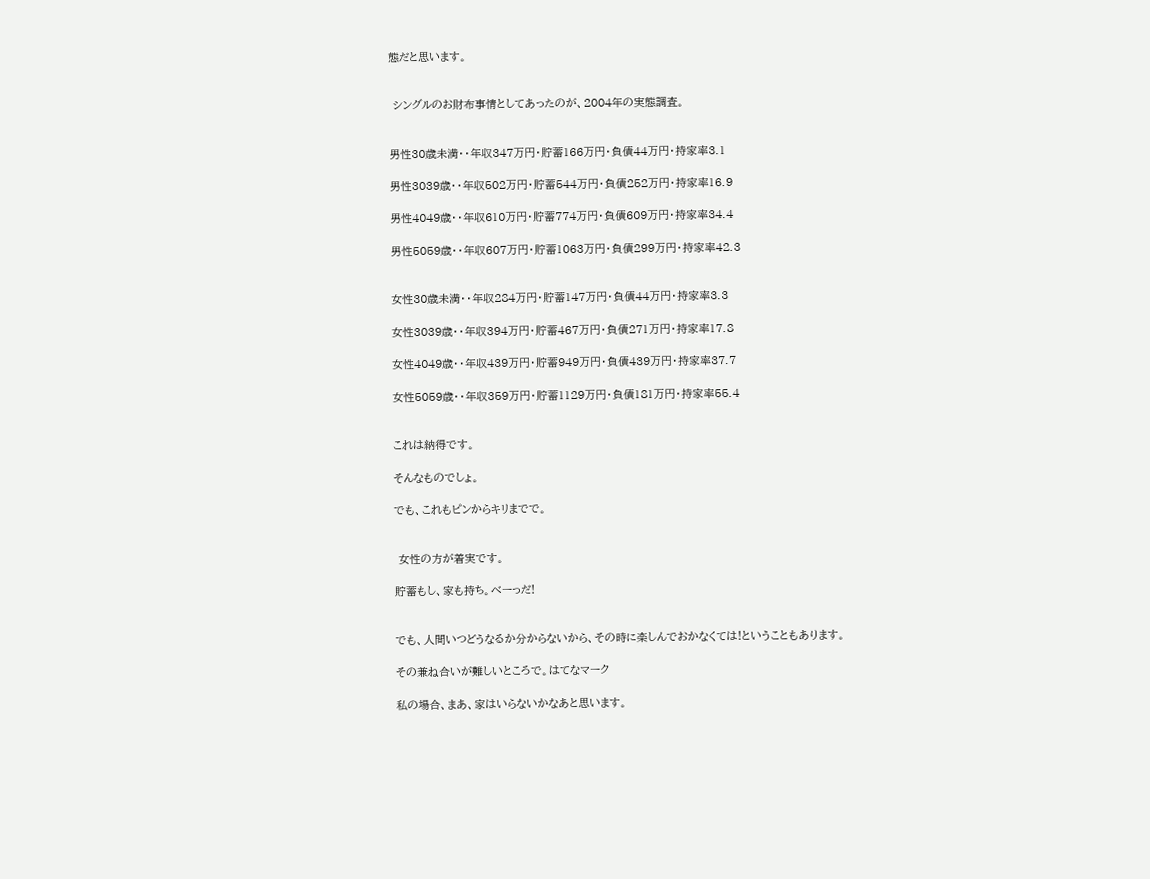態だと思います。


 シングルのお財布事情としてあったのが、2004年の実態調査。


男性30歳未満・・年収347万円・貯蓄166万円・負債44万円・持家率3.1

男性3039歳・・年収502万円・貯蓄544万円・負債252万円・持家率16.9

男性4049歳・・年収610万円・貯蓄774万円・負債609万円・持家率34.4

男性5059歳・・年収607万円・貯蓄1063万円・負債299万円・持家率42.3


女性30歳未満・・年収284万円・貯蓄147万円・負債44万円・持家率3.3

女性3039歳・・年収394万円・貯蓄467万円・負債271万円・持家率17.8

女性4049歳・・年収439万円・貯蓄949万円・負債439万円・持家率37.7

女性5059歳・・年収359万円・貯蓄1129万円・負債181万円・持家率55.4


これは納得です。

そんなものでしょ。

でも、これもピンからキリまでで。


 女性の方が着実です。

貯蓄もし、家も持ち。べーっだ!


でも、人間いつどうなるか分からないから、その時に楽しんでおかなくては!ということもあります。

その兼ね合いが難しいところで。はてなマーク

私の場合、まあ、家はいらないかなあと思います。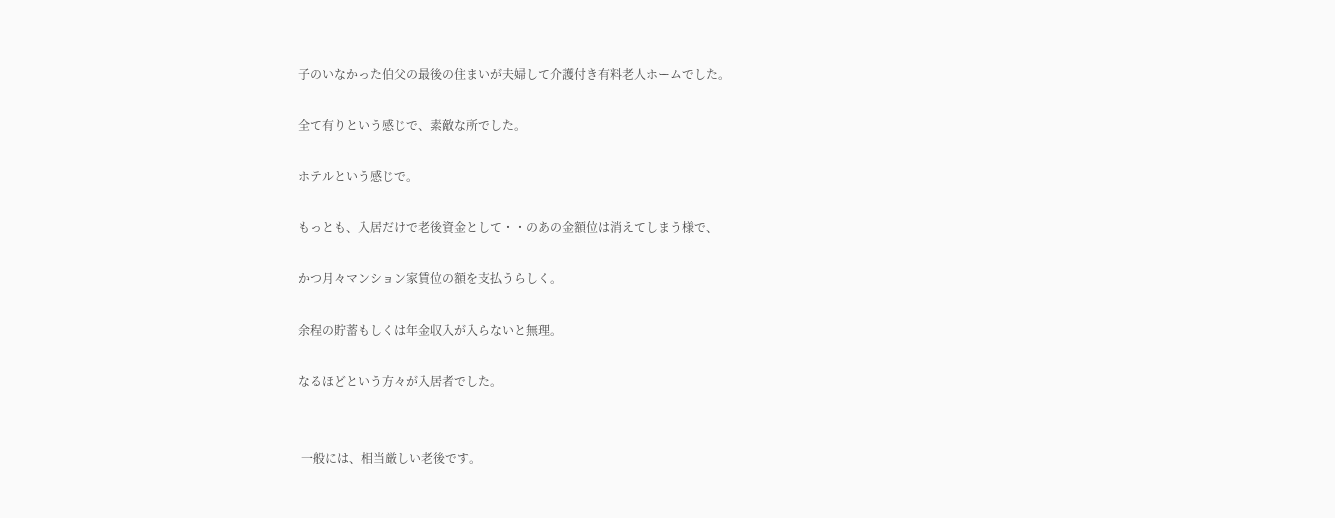子のいなかった伯父の最後の住まいが夫婦して介護付き有料老人ホームでした。

全て有りという感じで、素敵な所でした。

ホテルという感じで。

もっとも、入居だけで老後資金として・・のあの金額位は消えてしまう様で、

かつ月々マンション家賃位の額を支払うらしく。

余程の貯蓄もしくは年金収入が入らないと無理。

なるほどという方々が入居者でした。


 一般には、相当厳しい老後です。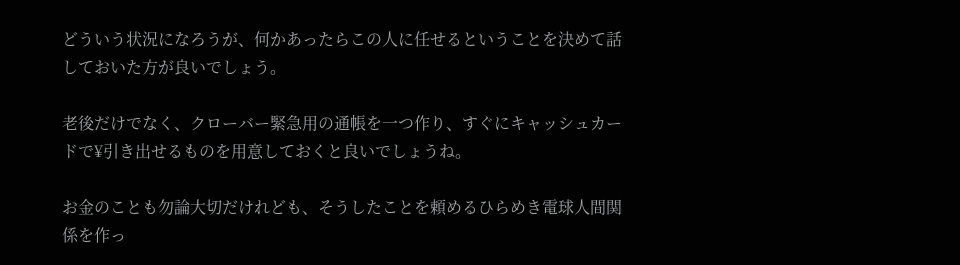どういう状況になろうが、何かあったらこの人に任せるということを決めて話しておいた方が良いでしょう。

老後だけでなく、クローバー緊急用の通帳を一つ作り、すぐにキャッシュカードで¥引き出せるものを用意しておくと良いでしょうね。

お金のことも勿論大切だけれども、そうしたことを頼めるひらめき電球人間関係を作っ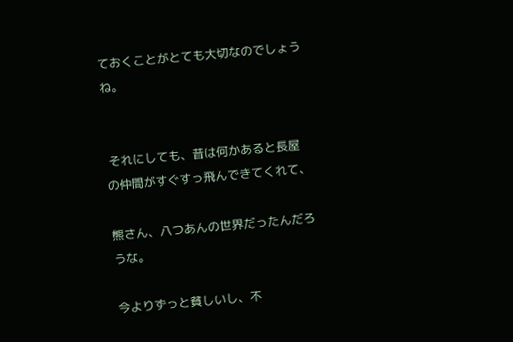ておくことがとても大切なのでしょうね。


 それにしても、昔は何かあると長屋の仲間がすぐすっ飛んできてくれて、

熊さん、八つあんの世界だったんだろうな。

今よりずっと貧しいし、不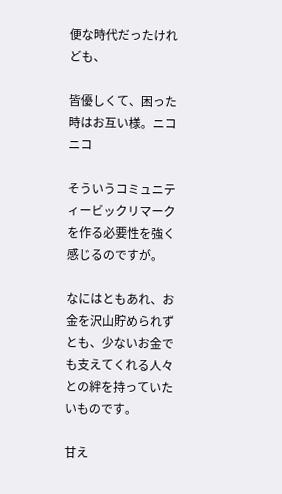便な時代だったけれども、

皆優しくて、困った時はお互い様。ニコニコ

そういうコミュニティービックリマークを作る必要性を強く感じるのですが。

なにはともあれ、お金を沢山貯められずとも、少ないお金でも支えてくれる人々との絆を持っていたいものです。

甘え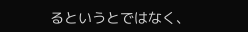るというとではなく、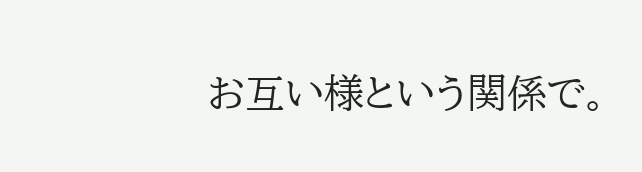お互い様という関係で。